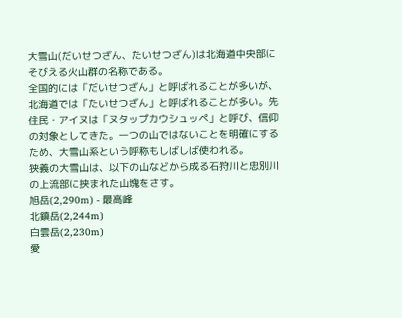大雪山(だいせつざん、たいせつざん)は北海道中央部にそびえる火山群の名称である。
全国的には「だいせつざん」と呼ばれることが多いが、北海道では「たいせつざん」と呼ばれることが多い。先住民・アイヌは「ヌタップカウシュッペ」と呼び、信仰の対象としてきた。一つの山ではないことを明確にするため、大雪山系という呼称もしばしば使われる。
狭義の大雪山は、以下の山などから成る石狩川と忠別川の上流部に挟まれた山塊をさす。
旭岳(2,290m) - 最高峰
北鎮岳(2,244m)
白雲岳(2,230m)
愛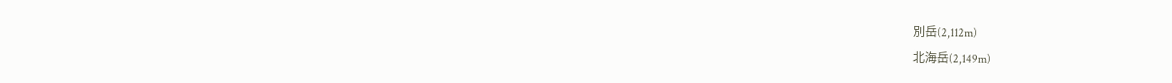別岳(2,112m)
北海岳(2,149m)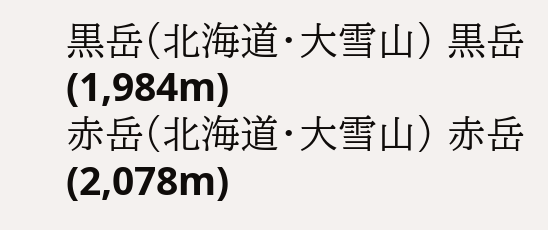黒岳(北海道・大雪山) 黒岳(1,984m)
赤岳(北海道・大雪山) 赤岳(2,078m)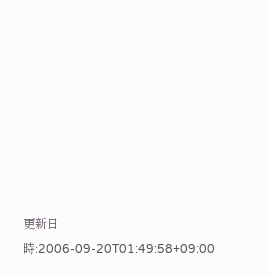更新日時:2006-09-20T01:49:58+09:00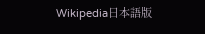Wikipedia日本語版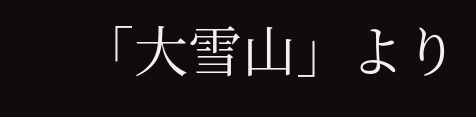「大雪山」より